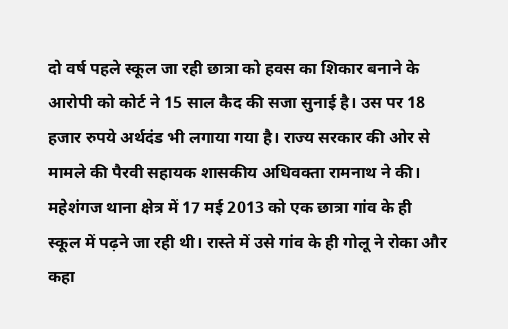दो वर्ष पहले स्कूल जा रही छात्रा को हवस का शिकार बनाने के आरोपी को कोर्ट ने 15 साल कैद की सजा सुनाई है। उस पर 18 हजार रुपये अर्थदंड भी लगाया गया है। राज्य सरकार की ओर से मामले की पैरवी सहायक शासकीय अधिवक्ता रामनाथ ने की।
महेशंगज थाना क्षेत्र में 17 मई 2013 को एक छात्रा गांव के ही स्कूल में पढ़ने जा रही थी। रास्ते में उसे गांव के ही गोलू ने रोका और कहा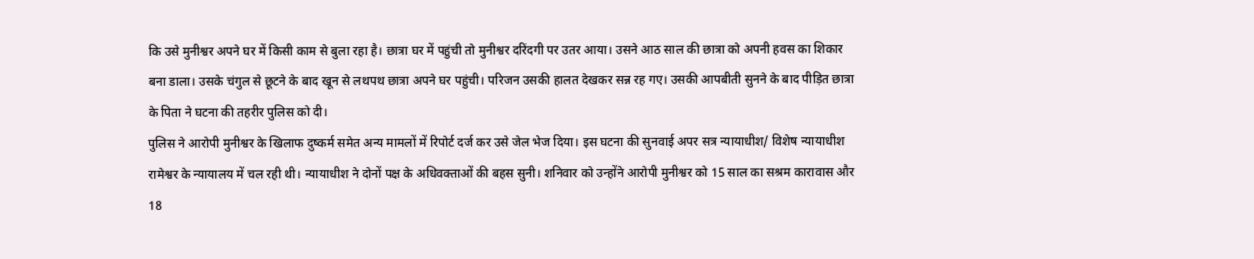कि उसे मुनीश्वर अपने घर में किसी काम से बुला रहा है। छात्रा घर में पहुंची तो मुनीश्वर दरिंदगी पर उतर आया। उसने आठ साल की छात्रा को अपनी हवस का शिकार बना डाला। उसके चंगुल से छूटने के बाद खून से लथपथ छात्रा अपने घर पहुंची। परिजन उसकी हालत देखकर सन्न रह गए। उसकी आपबीती सुनने के बाद पीड़ित छात्रा के पिता ने घटना की तहरीर पुलिस को दी।
पुलिस ने आरोपी मुनीश्वर के खिलाफ दुष्कर्म समेत अन्य मामलों में रिपोर्ट दर्ज कर उसे जेल भेज दिया। इस घटना की सुनवाई अपर सत्र न्यायाधीश/ विशेष न्यायाधीश रामेश्वर के न्यायालय में चल रही थी। न्यायाधीश ने दोनों पक्ष के अधिवक्ताओं की बहस सुनी। शनिवार को उन्होंने आरोपी मुनीश्वर को 15 साल का सश्रम कारावास और 18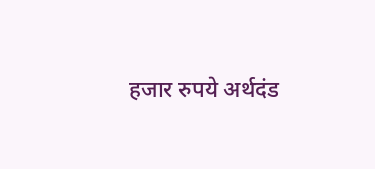हजार रुपये अर्थदंड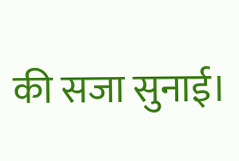की सजा सुनाई।